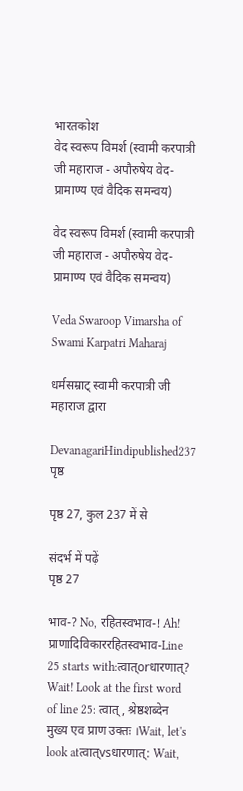भारतकोश
वेद स्वरूप विमर्श (स्वामी करपात्री जी महाराज - अपौरुषेय वेद-प्रामाण्य एवं वैदिक समन्वय)

वेद स्वरूप विमर्श (स्वामी करपात्री जी महाराज - अपौरुषेय वेद-प्रामाण्य एवं वैदिक समन्वय)

Veda Swaroop Vimarsha of Swami Karpatri Maharaj

धर्मसम्राट् स्वामी करपात्री जी महाराज द्वारा

DevanagariHindipublished237 पृष्ठ

पृष्ठ 27, कुल 237 में से

संदर्भ में पढ़ें
पृष्ठ 27

भाव-? No, रहितस्वभाव-! Ah! प्राणादिविकाररहितस्वभाव-Line 25 starts with:त्वात्orधारणात्? Wait! Look at the first word of line 25: त्वात्, श्रेष्ठशब्देन मुख्य एव प्राण उक्तः ।Wait, let's look atत्वात्vsधारणात्: Wait,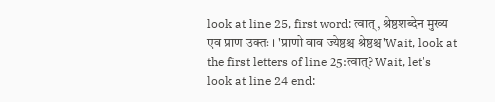look at line 25, first word: त्वात्, श्रेष्ठशब्देन मुख्य एव प्राण उक्तः । 'प्राणो वाव ज्येष्ठश्च श्रेष्ठश्च'Wait, look at the first letters of line 25:त्वात्? Wait, let's look at line 24 end: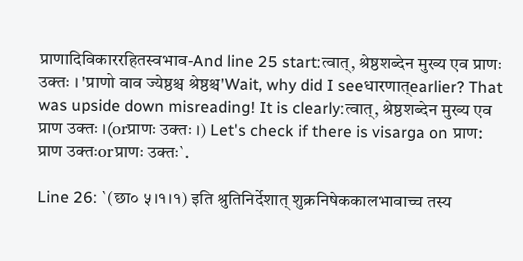प्राणादिविकाररहितस्वभाव-And line 25 start:त्वात्, श्रेष्ठशब्देन मुख्य एव प्राणः उक्तः । 'प्राणो वाव ज्येष्ठश्च श्रेष्ठश्च'Wait, why did I seeधारणात्earlier? That was upside down misreading! It is clearly:त्वात्, श्रेष्ठशब्देन मुख्य एव प्राण उक्तः ।(orप्राणः उक्तः ।) Let's check if there is visarga on प्राण: प्राण उक्तःorप्राणः उक्तः`.

Line 26: `(छा० ५।१।१) इति श्रुतिनिर्देशात् शुक्रनिषेककालभावाच्च तस्य